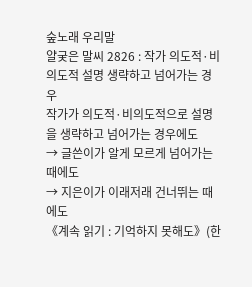숲노래 우리말
얄궂은 말씨 2826 : 작가 의도적·비의도적 설명 생략하고 넘어가는 경우
작가가 의도적·비의도적으로 설명을 생략하고 넘어가는 경우에도
→ 글쓴이가 알게 모르게 넘어가는 때에도
→ 지은이가 이래저래 건너뛰는 때에도
《계속 읽기 : 기억하지 못해도》(한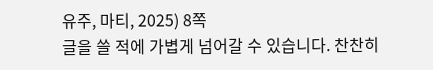유주, 마티, 2025) 8쪽
글을 쓸 적에 가볍게 넘어갈 수 있습니다. 찬찬히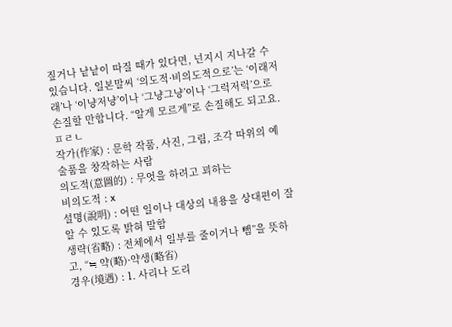짚거나 낱낱이 따질 때가 있다면, 넌지시 지나갈 수 있습니다. 일본말씨 ‘의도적·비의도적으로’는 ‘이래저래’나 ‘이냥저냥’이나 ‘그냥그냥’이나 ‘그럭저럭’으로 손질할 만합니다. “알게 모르게”로 손질해도 되고요. ㅍㄹㄴ
작가(作家) : 문학 작품, 사진, 그림, 조각 따위의 예술품을 창작하는 사람
의도적(意圖的) : 무엇을 하려고 꾀하는
비의도적 : x
설명(說明) : 어떤 일이나 대상의 내용을 상대편이 잘 알 수 있도록 밝혀 말함
생략(省略) : 전체에서 일부를 줄이거나 뺌”을 뜻하고, “≒ 약(略)·약생(略省)
경우(境遇) : 1. 사리나 도리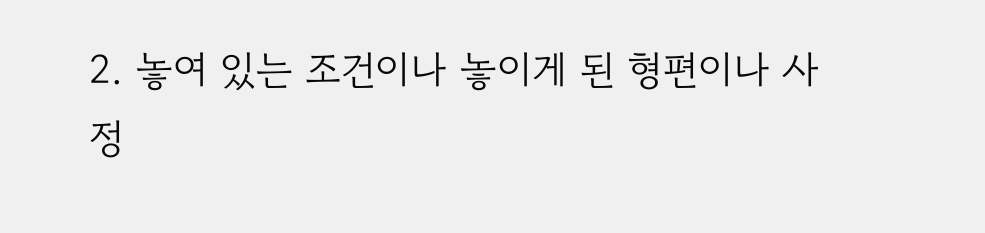2. 놓여 있는 조건이나 놓이게 된 형편이나 사정